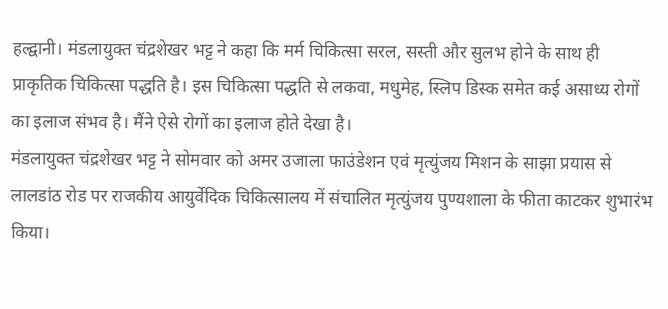हल्द्वानी। मंडलायुक्त चंद्रशेखर भट्ट ने कहा कि मर्म चिकित्सा सरल, सस्ती और सुलभ होने के साथ ही प्राकृतिक चिकित्सा पद्धति है। इस चिकित्सा पद्धति से लकवा, मधुमेह, स्लिप डिस्क समेत कई असाध्य रोगों का इलाज संभव है। मैंने ऐसे रोगों का इलाज होते देखा है।
मंडलायुक्त चंद्रशेखर भट्ट ने सोमवार को अमर उजाला फाउंडेशन एवं मृत्युंजय मिशन के साझा प्रयास से लालडांठ रोड पर राजकीय आयुर्वेदिक चिकित्सालय में संचालित मृत्युंजय पुण्यशाला के फीता काटकर शुभारंभ किया।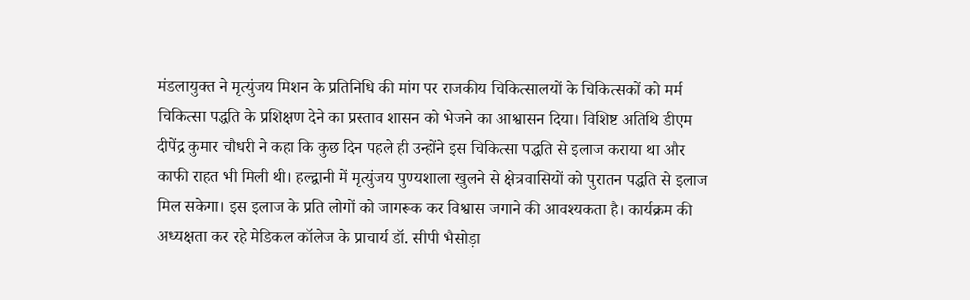मंडलायुक्त ने मृत्युंजय मिशन के प्रतिनिधि की मांग पर राजकीय चिकित्सालयों के चिकित्सकों को मर्म चिकित्सा पद्धति के प्रशिक्षण देने का प्रस्ताव शासन को भेजने का आश्वासन दिया। विशिष्ट अतिथि डीएम दीपेंद्र कुमार चौधरी ने कहा कि कुछ दिन पहले ही उन्होंने इस चिकित्सा पद्धति से इलाज कराया था और काफी राहत भी मिली थी। हल्द्वानी में मृत्युंजय पुण्यशाला खुलने से क्षेत्रवासियों को पुरातन पद्धति से इलाज मिल सकेगा। इस इलाज के प्रति लोगों को जागरूक कर विश्वास जगाने की आवश्यकता है। कार्यक्रम की अध्यक्षता कर रहे मेडिकल कॉलेज के प्राचार्य डॉ. सीपी भैसोड़ा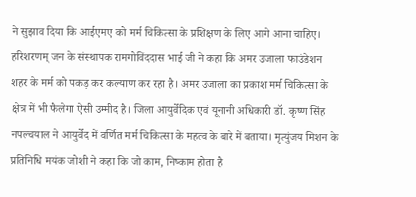ने सुझाव दिया कि आईएमए को मर्म चिकित्सा के प्रशिक्षण के लिए आगे आना चाहिए। हरिशरणम् जन के संस्थापक रामगोविंददास भाई जी ने कहा कि अमर उजाला फाउंडेशन शहर के मर्म को पकड़ कर कल्याण कर रहा है। अमर उजाला का प्रकाश मर्म चिकित्सा के क्षेत्र में भी फैलेगा ऐसी उम्मीद है। जिला आयुर्वेदिक एवं यूनानी अधिकारी डॉ. कृष्ण सिंह नपल्चयाल ने आयुर्वेद में वर्णित मर्म चिकित्सा के महत्व के बारे में बताया। मृत्युंजय मिशन के प्रतिनिधि मयंक जोशी ने कहा कि जो काम, निष्काम होता है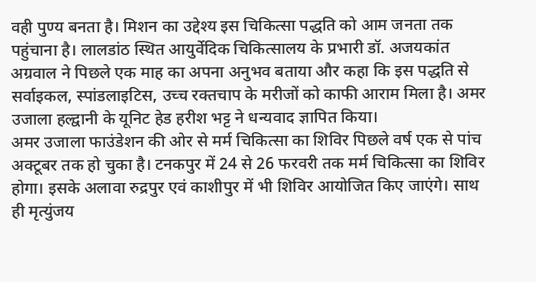वही पुण्य बनता है। मिशन का उद्देश्य इस चिकित्सा पद्धति को आम जनता तक पहुंचाना है। लालडांठ स्थित आयुर्वेदिक चिकित्सालय के प्रभारी डॉ. अजयकांत अग्रवाल ने पिछले एक माह का अपना अनुभव बताया और कहा कि इस पद्धति से सर्वाइकल, स्पांडलाइटिस, उच्च रक्तचाप के मरीजों को काफी आराम मिला है। अमर उजाला हल्द्वानी के यूनिट हेड हरीश भट्ट ने धन्यवाद ज्ञापित किया।
अमर उजाला फाउंडेशन की ओर से मर्म चिकित्सा का शिविर पिछले वर्ष एक से पांच अक्टूबर तक हो चुका है। टनकपुर में 24 से 26 फरवरी तक मर्म चिकित्सा का शिविर होगा। इसके अलावा रुद्रपुर एवं काशीपुर में भी शिविर आयोजित किए जाएंगे। साथ ही मृत्युंजय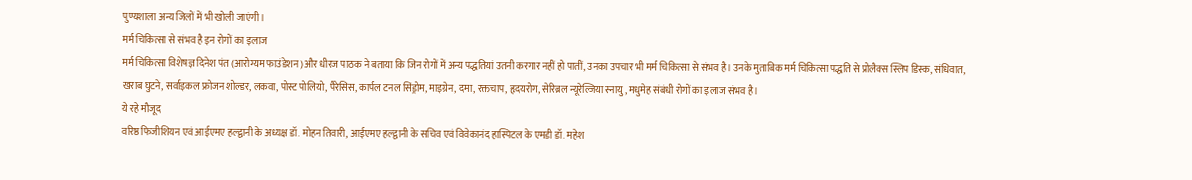पुण्यशाला अन्य जिलों में भी खोली जाएंगी।
मर्म चिकित्सा से संभव है इन रोगों का इलाज
मर्म चिकित्सा विशेषज्ञ दिनेश पंत (आरोग्यम फाउंडेशन)और धीरज पाठक ने बताया कि जिन रोगों में अन्य पद्धतियां उतनी करगार नहीं हो पातीं, उनका उपचार भी मर्म चिकित्सा से संभव है। उनके मुताबिक मर्म चिकित्सा पद्धति से प्रोलैक्स स्लिप डिस्क, संधिवात, खराब घुटने, सर्वाइकल फ्रोजन शोल्डर, लकवा, पोस्ट पोलियो, पैरेसिस, कार्पल टनल सिंड्रोम, माइग्रेन, दमा, रक्तचाप, हृदयरोग, सेरिब्रल न्यूरेल्जिया स्नायु, मधुमेह संबंधी रोगों का इलाज संभव है।
ये रहे मौजूद
वरिष्ठ फिजीशियन एवं आईएमए हल्द्वानी के अध्यक्ष डॉ. मोहन तिवारी, आईएमए हल्द्वानी के सचिव एवं विवेकानंद हास्पिटल के एमडी डॉ. महेश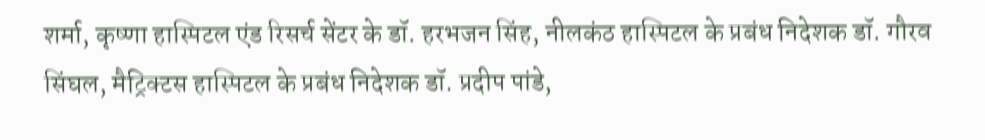शर्मा, कृष्णा हास्पिटल एंड रिसर्च सेंटर के डॉ. हरभजन सिंह, नीलकंठ हास्पिटल के प्रबंध निदेशक डॉ. गौरव सिंघल, मैट्रिक्टस हास्पिटल के प्रबंध निदेशक डॉ. प्रदीप पांडे,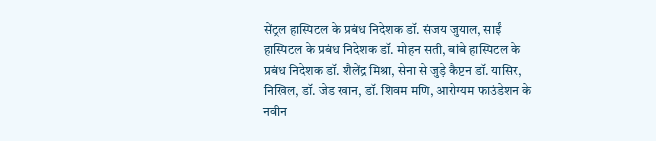सेंट्रल हास्पिटल के प्रबंध निदेशक डॉ. संजय जुयाल, साईं हास्पिटल के प्रबंध निदेशक डॉ. मोहन सती, बांबे हास्पिटल के प्रबंध निदेशक डॉ. शैलेंद्र मिश्रा, सेना से जुड़े कैप्टन डॉ. यासिर, निखिल, डॉ. जेड खान, डॉ. शिवम मणि, आरोग्यम फाउंडेशन के नवीन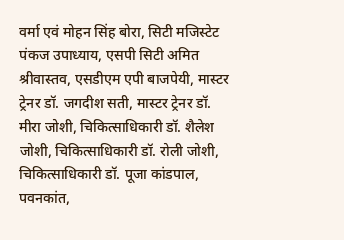वर्मा एवं मोहन सिंह बोरा, सिटी मजिस्टेट पंकज उपाध्याय, एसपी सिटी अमित श्रीवास्तव, एसडीएम एपी बाजपेयी, मास्टर ट्रेनर डॉ. जगदीश सती, मास्टर ट्रेनर डॉ. मीरा जोशी, चिकित्साधिकारी डॉ. शैलेश जोशी, चिकित्साधिकारी डॉ. रोली जोशी, चिकित्साधिकारी डॉ. पूजा कांडपाल, पवनकांत,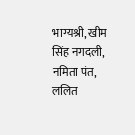भाग्यश्री, खीम सिंह नगदली, नमिता पंत, ललित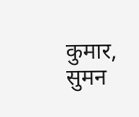कुमार, सुमन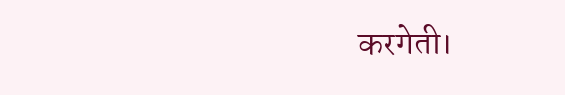करगेती।